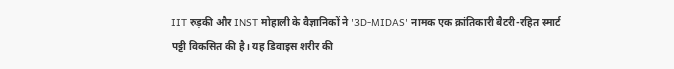IIT रुड़की और INST मोहाली के वैज्ञानिकों ने '3D-MIDAS' नामक एक क्रांतिकारी बैटरी-रहित स्मार्ट पट्टी विकसित की है। यह डिवाइस शरीर की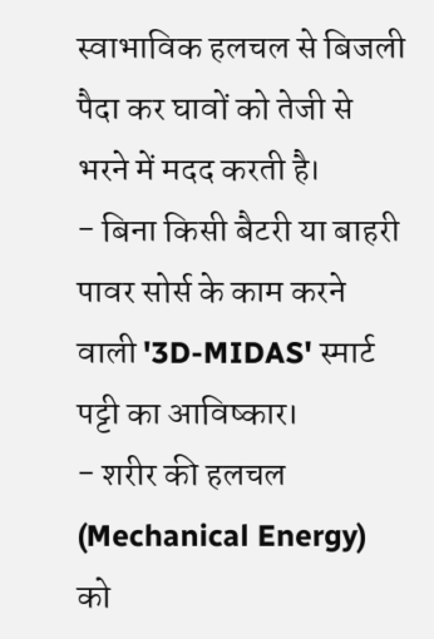स्वाभाविक हलचल से बिजली पैदा कर घावों को तेजी से भरने में मदद करती है।
- बिना किसी बैटरी या बाहरी पावर सोर्स के काम करने वाली '3D-MIDAS' स्मार्ट पट्टी का आविष्कार।
- शरीर की हलचल (Mechanical Energy) को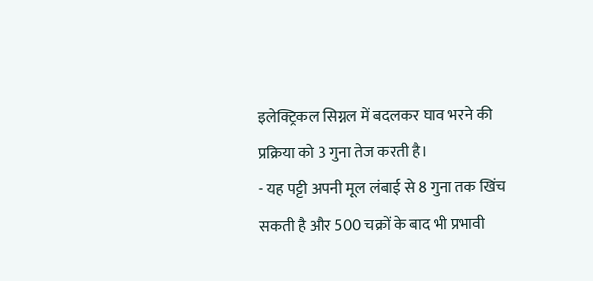इलेक्ट्रिकल सिग्नल में बदलकर घाव भरने की प्रक्रिया को 3 गुना तेज करती है।
- यह पट्टी अपनी मूल लंबाई से 8 गुना तक खिंच सकती है और 500 चक्रों के बाद भी प्रभावी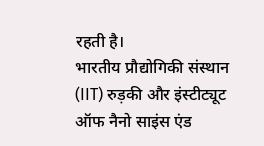रहती है।
भारतीय प्रौद्योगिकी संस्थान (IIT) रुड़की और इंस्टीट्यूट ऑफ नैनो साइंस एंड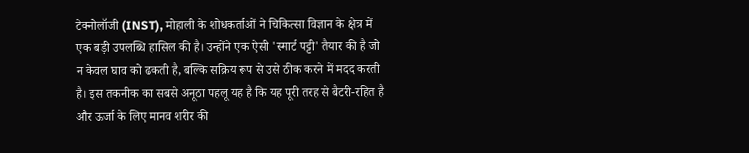टेक्नोलॉजी (INST), मोहाली के शोधकर्ताओं ने चिकित्सा विज्ञान के क्षेत्र में एक बड़ी उपलब्धि हासिल की है। उन्होंने एक ऐसी 'स्मार्ट पट्टी' तैयार की है जो न केवल घाव को ढकती है, बल्कि सक्रिय रूप से उसे ठीक करने में मदद करती है। इस तकनीक का सबसे अनूठा पहलू यह है कि यह पूरी तरह से बैटरी-रहित है और ऊर्जा के लिए मानव शरीर की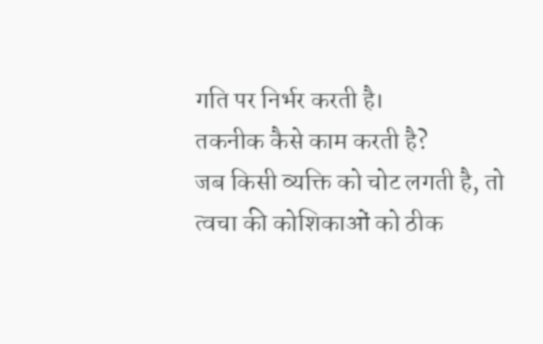गति पर निर्भर करती है।
तकनीक कैसे काम करती है?
जब किसी व्यक्ति को चोट लगती है, तो त्वचा की कोशिकाओं को ठीक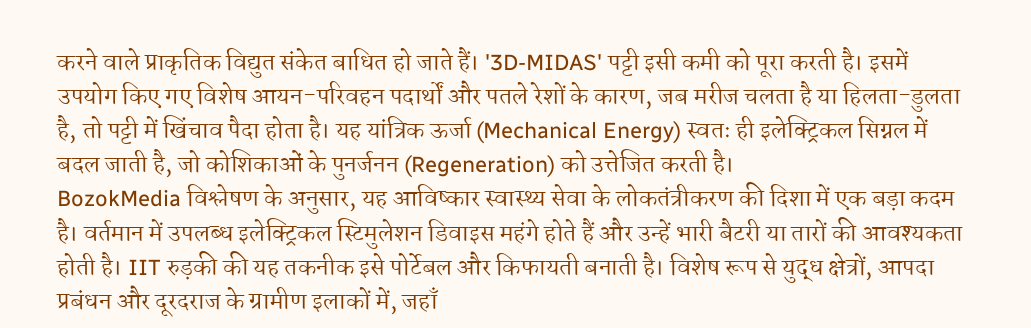करने वाले प्राकृतिक विद्युत संकेत बाधित हो जाते हैं। '3D-MIDAS' पट्टी इसी कमी को पूरा करती है। इसमें उपयोग किए गए विशेष आयन-परिवहन पदार्थों और पतले रेशों के कारण, जब मरीज चलता है या हिलता-डुलता है, तो पट्टी में खिंचाव पैदा होता है। यह यांत्रिक ऊर्जा (Mechanical Energy) स्वतः ही इलेक्ट्रिकल सिग्नल में बदल जाती है, जो कोशिकाओं के पुनर्जनन (Regeneration) को उत्तेजित करती है।
BozokMedia विश्लेषण के अनुसार, यह आविष्कार स्वास्थ्य सेवा के लोकतंत्रीकरण की दिशा में एक बड़ा कदम है। वर्तमान में उपलब्ध इलेक्ट्रिकल स्टिमुलेशन डिवाइस महंगे होते हैं और उन्हें भारी बैटरी या तारों की आवश्यकता होती है। IIT रुड़की की यह तकनीक इसे पोर्टेबल और किफायती बनाती है। विशेष रूप से युद्ध क्षेत्रों, आपदा प्रबंधन और दूरदराज के ग्रामीण इलाकों में, जहाँ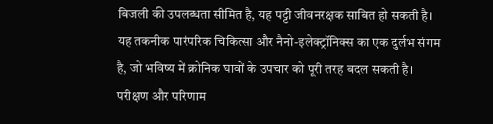बिजली की उपलब्धता सीमित है, यह पट्टी जीवनरक्षक साबित हो सकती है।
यह तकनीक पारंपरिक चिकित्सा और नैनो-इलेक्ट्रॉनिक्स का एक दुर्लभ संगम है, जो भविष्य में क्रोनिक घावों के उपचार को पूरी तरह बदल सकती है।
परीक्षण और परिणाम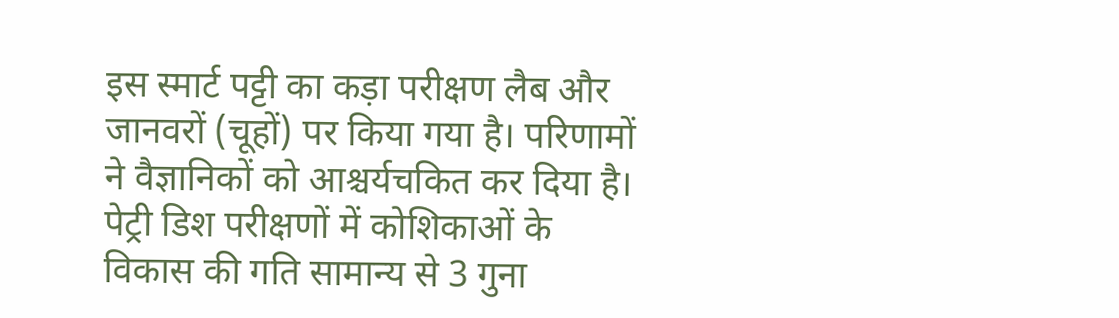इस स्मार्ट पट्टी का कड़ा परीक्षण लैब और जानवरों (चूहों) पर किया गया है। परिणामों ने वैज्ञानिकों को आश्चर्यचकित कर दिया है। पेट्री डिश परीक्षणों में कोशिकाओं के विकास की गति सामान्य से 3 गुना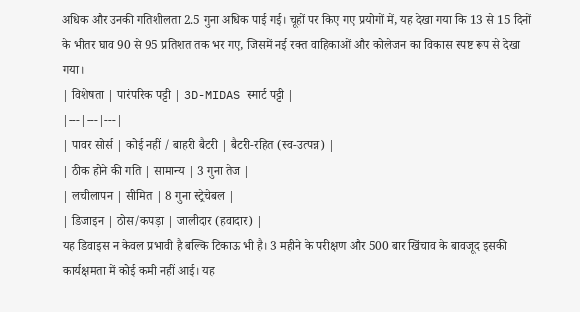अधिक और उनकी गतिशीलता 2.5 गुना अधिक पाई गई। चूहों पर किए गए प्रयोगों में, यह देखा गया कि 13 से 15 दिनों के भीतर घाव 90 से 95 प्रतिशत तक भर गए, जिसमें नई रक्त वाहिकाओं और कोलेजन का विकास स्पष्ट रूप से देखा गया।
| विशेषता | पारंपरिक पट्टी | 3D-MIDAS स्मार्ट पट्टी |
|---|---|---|
| पावर सोर्स | कोई नहीं / बाहरी बैटरी | बैटरी-रहित (स्व-उत्पन्न) |
| ठीक होने की गति | सामान्य | 3 गुना तेज |
| लचीलापन | सीमित | 8 गुना स्ट्रेचेबल |
| डिजाइन | ठोस/कपड़ा | जालीदार (हवादार) |
यह डिवाइस न केवल प्रभावी है बल्कि टिकाऊ भी है। 3 महीने के परीक्षण और 500 बार खिंचाव के बावजूद इसकी कार्यक्षमता में कोई कमी नहीं आई। यह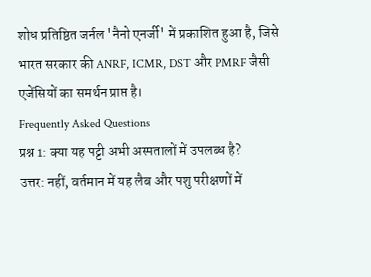शोध प्रतिष्ठित जर्नल 'नैनो एनर्जी' में प्रकाशित हुआ है, जिसे भारत सरकार की ANRF, ICMR, DST और PMRF जैसी एजेंसियों का समर्थन प्राप्त है।
Frequently Asked Questions
प्रश्न 1: क्या यह पट्टी अभी अस्पतालों में उपलब्ध है?
उत्तर: नहीं, वर्तमान में यह लैब और पशु परीक्षणों में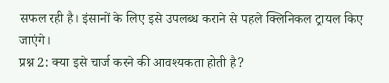सफल रही है। इंसानों के लिए इसे उपलब्ध कराने से पहले क्लिनिकल ट्रायल किए जाएंगे।
प्रश्न 2: क्या इसे चार्ज करने की आवश्यकता होती है?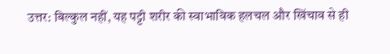उत्तर: बिल्कुल नहीं, यह पट्टी शरीर की स्वाभाविक हलचल और खिंचाव से ही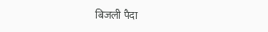बिजली पैदा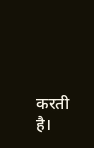करती है।